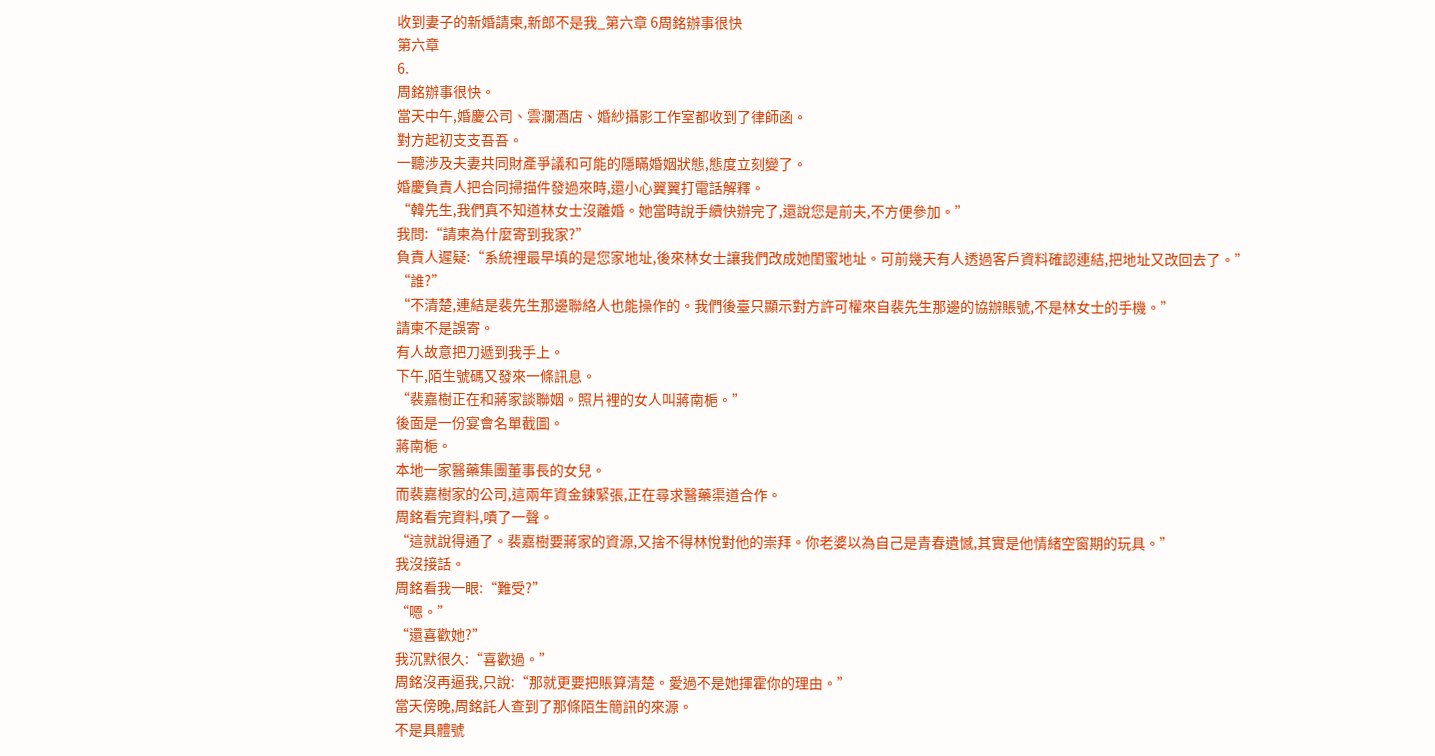收到妻子的新婚請柬,新郎不是我_第六章 6周銘辦事很快
第六章
6.
周銘辦事很快。
當天中午,婚慶公司、雲瀾酒店、婚紗攝影工作室都收到了律師函。
對方起初支支吾吾。
一聽涉及夫妻共同財產爭議和可能的隱瞞婚姻狀態,態度立刻變了。
婚慶負責人把合同掃描件發過來時,還小心翼翼打電話解釋。
“韓先生,我們真不知道林女士沒離婚。她當時說手續快辦完了,還說您是前夫,不方便參加。”
我問:“請柬為什麼寄到我家?”
負責人遲疑:“系統裡最早填的是您家地址,後來林女士讓我們改成她閨蜜地址。可前幾天有人透過客戶資料確認連結,把地址又改回去了。”
“誰?”
“不清楚,連結是裴先生那邊聯絡人也能操作的。我們後臺只顯示對方許可權來自裴先生那邊的協辦賬號,不是林女士的手機。”
請柬不是誤寄。
有人故意把刀遞到我手上。
下午,陌生號碼又發來一條訊息。
“裴嘉樹正在和蔣家談聯姻。照片裡的女人叫蔣南梔。”
後面是一份宴會名單截圖。
蔣南梔。
本地一家醫藥集團董事長的女兒。
而裴嘉樹家的公司,這兩年資金鍊緊張,正在尋求醫藥渠道合作。
周銘看完資料,嘖了一聲。
“這就說得通了。裴嘉樹要蔣家的資源,又捨不得林悅對他的崇拜。你老婆以為自己是青春遺憾,其實是他情緒空窗期的玩具。”
我沒接話。
周銘看我一眼:“難受?”
“嗯。”
“還喜歡她?”
我沉默很久:“喜歡過。”
周銘沒再逼我,只說:“那就更要把賬算清楚。愛過不是她揮霍你的理由。”
當天傍晚,周銘託人查到了那條陌生簡訊的來源。
不是具體號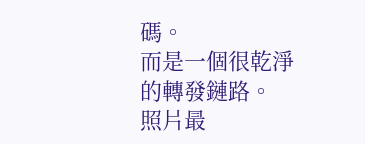碼。
而是一個很乾淨的轉發鏈路。
照片最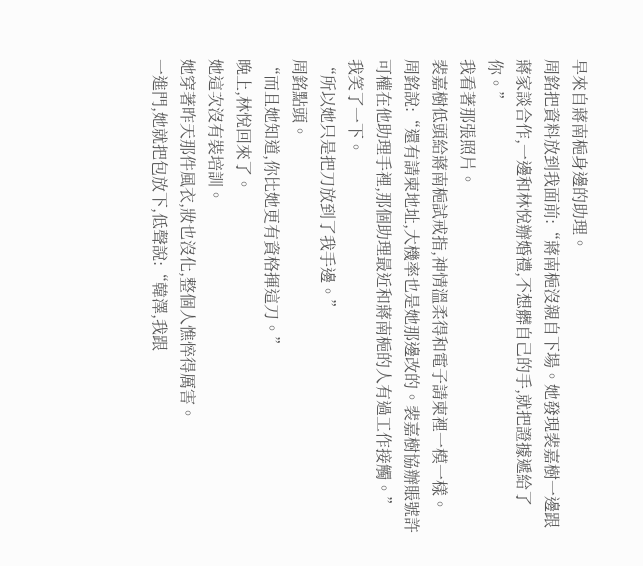早來自蔣南梔身邊的助理。
周銘把資料放到我面前:“蔣南梔沒親自下場。她發現裴嘉樹一邊跟蔣家談合作,一邊和林悅辦婚禮,不想髒自己的手,就把證據遞給了你。”
我看著那張照片。
裴嘉樹低頭給蔣南梔試戒指,神情溫柔得和電子請柬裡一模一樣。
周銘說:“還有請柬地址,大機率也是她那邊改的。裴嘉樹協辦賬號許可權在他助理手裡,那個助理最近和蔣南梔的人有過工作接觸。”
我笑了一下。
“所以她只是把刀放到了我手邊。”
周銘點頭。
“而且她知道,你比她更有資格揮這刀。”
晚上,林悅回來了。
她這次沒有裝培訓。
她穿著昨天那件風衣,妝也沒化,整個人憔悴得厲害。
一進門,她就把包放下,低聲說:“韓澤,我跟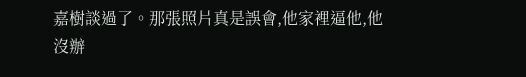嘉樹談過了。那張照片真是誤會,他家裡逼他,他沒辦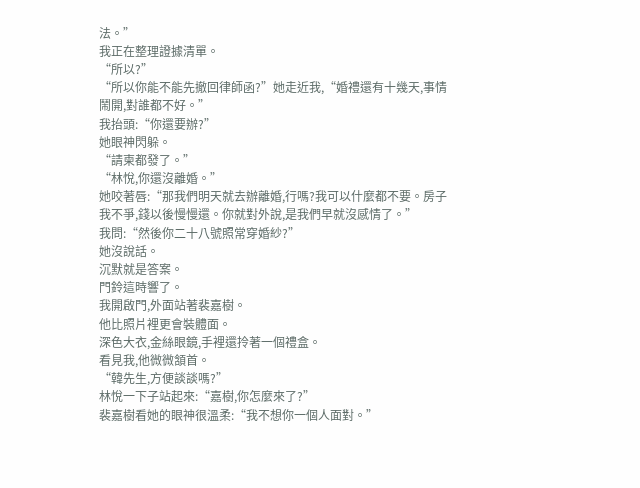法。”
我正在整理證據清單。
“所以?”
“所以你能不能先撤回律師函?”她走近我,“婚禮還有十幾天,事情鬧開,對誰都不好。”
我抬頭:“你還要辦?”
她眼神閃躲。
“請柬都發了。”
“林悅,你還沒離婚。”
她咬著唇:“那我們明天就去辦離婚,行嗎?我可以什麼都不要。房子我不爭,錢以後慢慢還。你就對外說,是我們早就沒感情了。”
我問:“然後你二十八號照常穿婚紗?”
她沒說話。
沉默就是答案。
門鈴這時響了。
我開啟門,外面站著裴嘉樹。
他比照片裡更會裝體面。
深色大衣,金絲眼鏡,手裡還拎著一個禮盒。
看見我,他微微頷首。
“韓先生,方便談談嗎?”
林悅一下子站起來:“嘉樹,你怎麼來了?”
裴嘉樹看她的眼神很溫柔:“我不想你一個人面對。”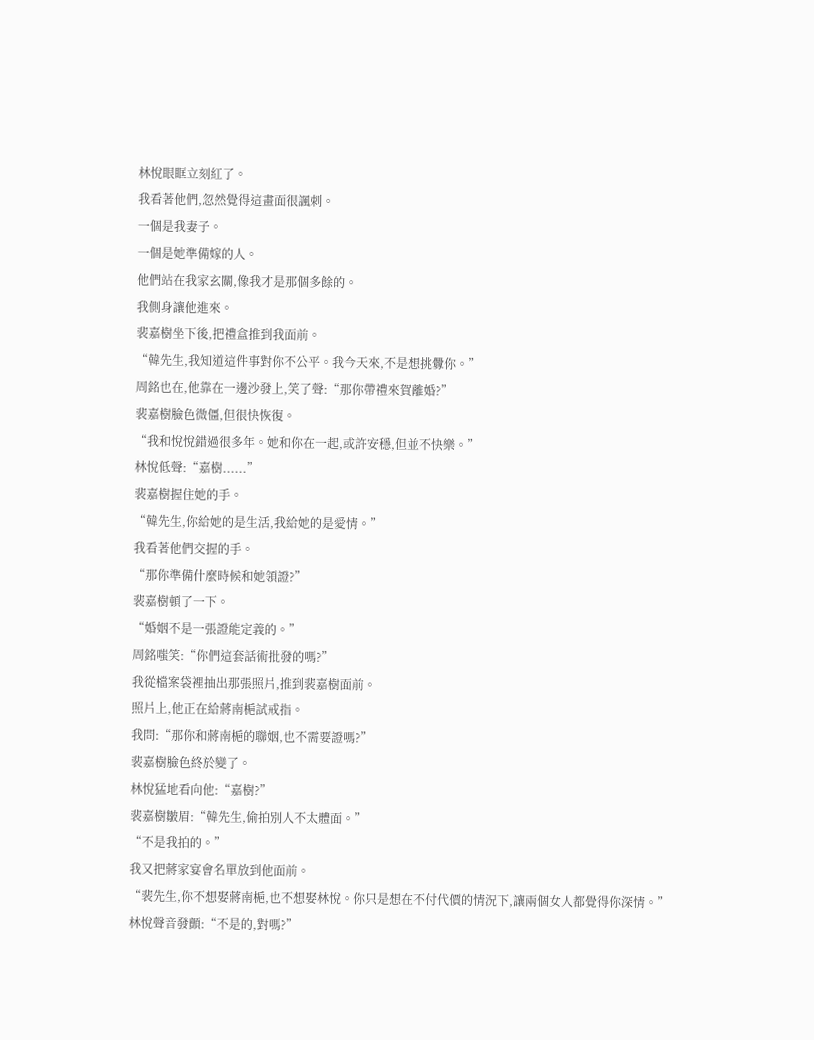林悅眼眶立刻紅了。
我看著他們,忽然覺得這畫面很諷刺。
一個是我妻子。
一個是她準備嫁的人。
他們站在我家玄關,像我才是那個多餘的。
我側身讓他進來。
裴嘉樹坐下後,把禮盒推到我面前。
“韓先生,我知道這件事對你不公平。我今天來,不是想挑釁你。”
周銘也在,他靠在一邊沙發上,笑了聲:“那你帶禮來賀離婚?”
裴嘉樹臉色微僵,但很快恢復。
“我和悅悅錯過很多年。她和你在一起,或許安穩,但並不快樂。”
林悅低聲:“嘉樹......”
裴嘉樹握住她的手。
“韓先生,你給她的是生活,我給她的是愛情。”
我看著他們交握的手。
“那你準備什麼時候和她領證?”
裴嘉樹頓了一下。
“婚姻不是一張證能定義的。”
周銘嗤笑:“你們這套話術批發的嗎?”
我從檔案袋裡抽出那張照片,推到裴嘉樹面前。
照片上,他正在給蔣南梔試戒指。
我問:“那你和蔣南梔的聯姻,也不需要證嗎?”
裴嘉樹臉色終於變了。
林悅猛地看向他:“嘉樹?”
裴嘉樹皺眉:“韓先生,偷拍別人不太體面。”
“不是我拍的。”
我又把蔣家宴會名單放到他面前。
“裴先生,你不想娶蔣南梔,也不想娶林悅。你只是想在不付代價的情況下,讓兩個女人都覺得你深情。”
林悅聲音發顫:“不是的,對嗎?”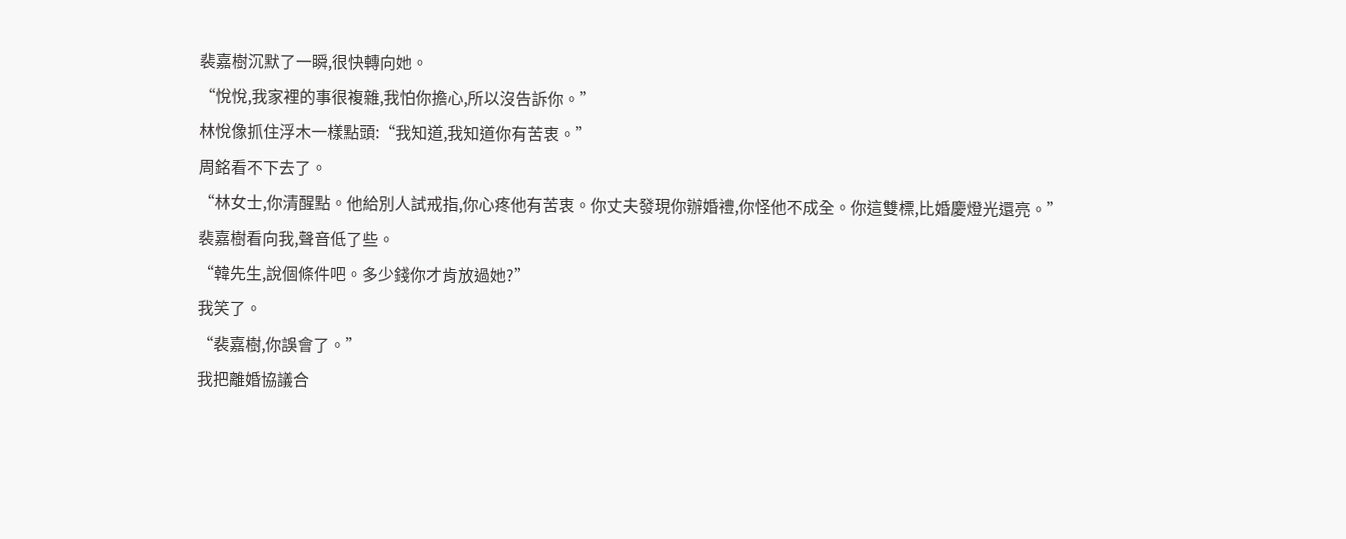裴嘉樹沉默了一瞬,很快轉向她。
“悅悅,我家裡的事很複雜,我怕你擔心,所以沒告訴你。”
林悅像抓住浮木一樣點頭:“我知道,我知道你有苦衷。”
周銘看不下去了。
“林女士,你清醒點。他給別人試戒指,你心疼他有苦衷。你丈夫發現你辦婚禮,你怪他不成全。你這雙標,比婚慶燈光還亮。”
裴嘉樹看向我,聲音低了些。
“韓先生,說個條件吧。多少錢你才肯放過她?”
我笑了。
“裴嘉樹,你誤會了。”
我把離婚協議合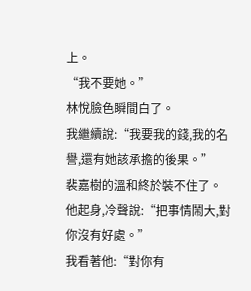上。
“我不要她。”
林悅臉色瞬間白了。
我繼續說:“我要我的錢,我的名譽,還有她該承擔的後果。”
裴嘉樹的溫和終於裝不住了。
他起身,冷聲說:“把事情鬧大,對你沒有好處。”
我看著他:“對你有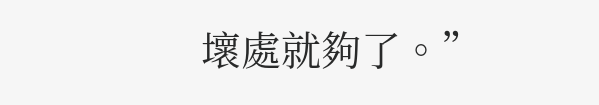壞處就夠了。”